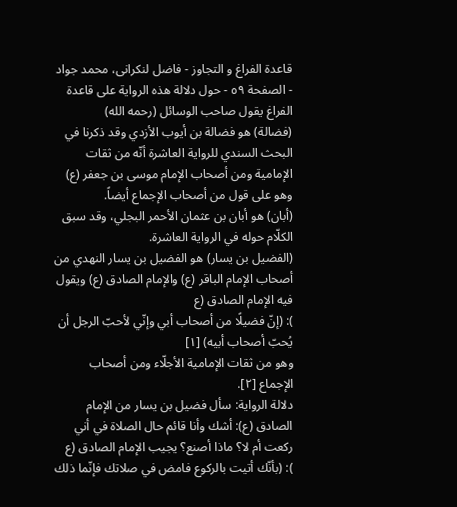قاعدة الفراغ و التجاوز - فاضل لنكرانى، محمد جواد - الصفحة ٥٩ - حول دلالة هذه الرواية على قاعدة الفراغ يقول صاحب الوسائل (رحمه الله)
(فضالة) هو فضالة بن أيوب الأزدي وقد ذكرنا في البحث السندي للرواية العاشرة أنّه من ثقات الإمامية ومن أصحاب الإمام موسى بن جعفر (ع) وهو على قول من أصحاب الإجماع أيضاً.
(أبان) هو أبان بن عثمان الأحمر البجلي، وقد سبق الكلّام حوله في الرواية العاشرة.
(الفضيل بن يسار) هو الفضيل بن يسار النهدي من أصحاب الإمام الباقر (ع) والإمام الصادق (ع) ويقول فيه الإمام الصادق (ع
): (إنّ فضيلًا من أصحاب أبي وإنّي لأحبّ الرجل أن يُحبّ أصحاب أبيه) [١]
وهو من ثقات الإمامية الأجلّاء ومن أصحاب الإجماع [٢].
دلالة الرواية: سأل فضيل بن يسار من الإمام الصادق (ع): أشك وأنا قائم حال الصلاة في أني ركعت أم لا؟ ماذا أصنع؟ يجيب الإمام الصادق (ع
): (بأنّك أتيت بالركوع فامض في صلاتك فإنّما ذلك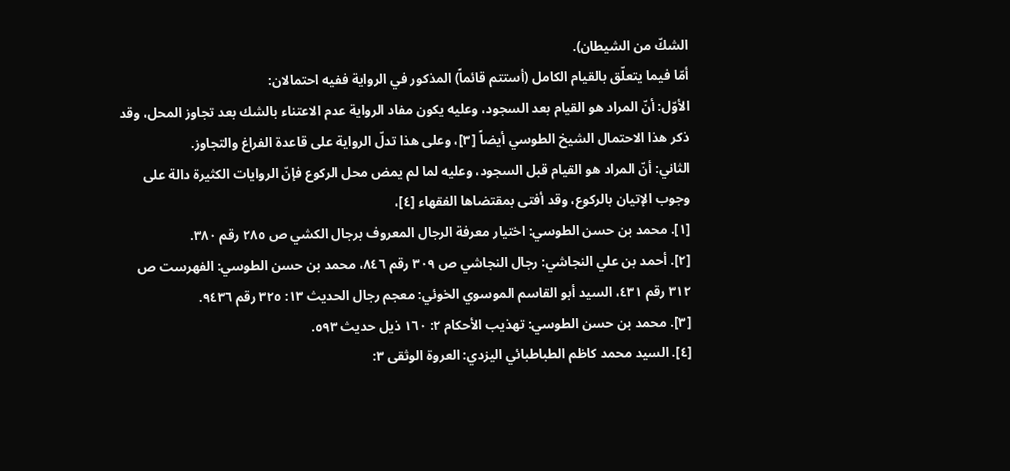الشكّ من الشيطان).
أمّا فيما يتعلّق بالقيام الكامل (أستتم قائماً) المذكور في الرواية ففيه احتمالان:
الأوّل: أنّ المراد هو القيام بعد السجود، وعليه يكون مفاد الرواية عدم الاعتناء بالشك بعد تجاوز المحل، وقد ذكر هذا الاحتمال الشيخ الطوسي أيضاً [٣]، وعلى هذا تدلّ الرواية على قاعدة الفراغ والتجاوز.
الثاني: أنّ المراد هو القيام قبل السجود، وعليه لما لم يمض محل الركوع فإنّ الروايات الكثيرة دالة على وجوب الإتيان بالركوع، وقد أفتى بمقتضاها الفقهاء [٤]،
[١]. محمد بن حسن الطوسي: اختيار معرفة الرجال المعروف برجال الكشي ص ٢٨٥ رقم ٣٨٠.
[٢]. أحمد بن علي النجاشي: رجال النجاشي ص ٣٠٩ رقم ٨٤٦، محمد بن حسن الطوسي: الفهرست ص ٣١٢ رقم ٤٣١، السيد أبو القاسم الموسوي الخوئي: معجم رجال الحديث ١٣: ٣٢٥ رقم ٩٤٣٦.
[٣]. محمد بن حسن الطوسي: تهذيب الأحكام ٢: ١٦٠ ذيل حديث ٥٩٣.
[٤]. السيد محمد كاظم الطباطبائي اليزدي: العروة الوثقى ٣: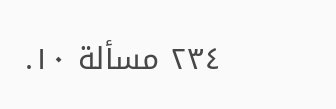٢٣٤ مسألة ١٠.